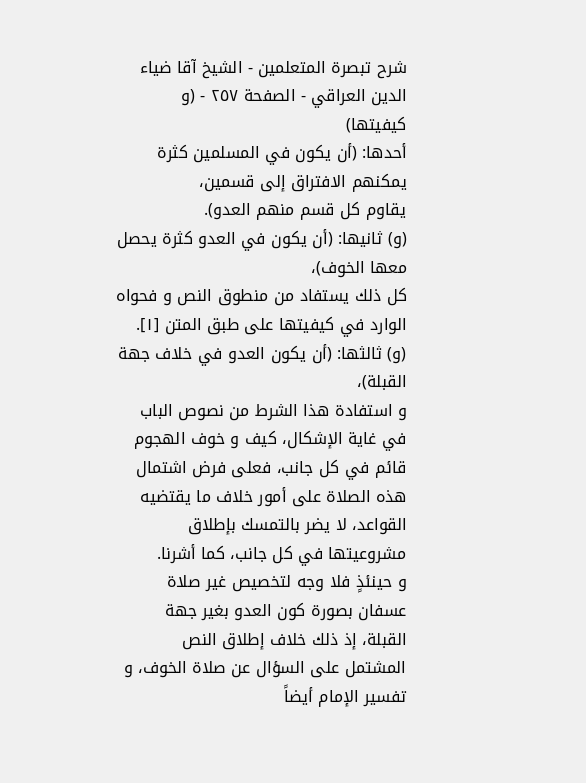شرح تبصرة المتعلمين - الشيخ آقا ضياء الدين العراقي - الصفحة ٢٥٧ - (و كيفيتها)
أحدها: (أن يكون في المسلمين كثرة يمكنهم الافتراق إلى قسمين،
يقاوم كل قسم منهم العدو).
(و) ثانيها: (أن يكون في العدو كثرة يحصل معها الخوف)،
كل ذلك يستفاد من منطوق النص و فحواه الوارد في كيفيتها على طبق المتن [١].
(و) ثالثها: (أن يكون العدو في خلاف جهة القبلة)،
و استفادة هذا الشرط من نصوص الباب في غاية الإشكال، كيف و خوف الهجوم قائم في كل جانب، فعلى فرض اشتمال هذه الصلاة على أمور خلاف ما يقتضيه القواعد، لا يضر بالتمسك بإطلاق مشروعيتها في كل جانب، كما أشرنا.
و حينئذٍ فلا وجه لتخصيص غير صلاة عسفان بصورة كون العدو بغير جهة القبلة، إذ ذلك خلاف إطلاق النص المشتمل على السؤال عن صلاة الخوف، و تفسير الإمام أيضاً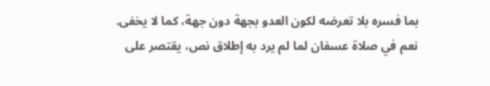بما فسره بلا تعرضه لكون العدو بجهة دون جهة، كما لا يخفى.
نعم في صلاة عسفان لما لم يرد به إطلاق نص، يقتصر على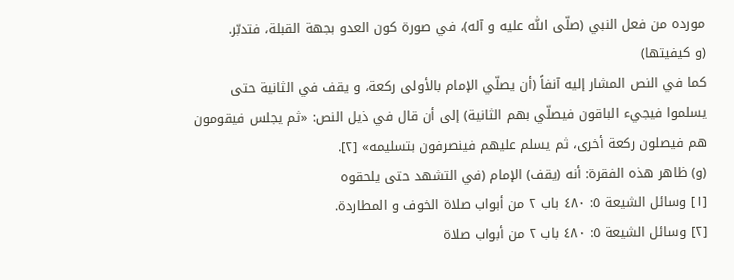مورده من فعل النبي (صلّى اللّٰه عليه و آله)، في صورة كون العدو بجهة القبلة، فتدبّر.
(و كيفيتها)
كما في النص المشار إليه آنفاً (أن يصلّي الإمام بالأولى ركعة، و يقف في الثانية حتى يسلموا فيجيء الباقون فيصلّي بهم الثانية) إلى أن قال في ذيل النص: «ثم يجلس فيقومون هم فيصلون ركعة أخرى، ثم يسلم عليهم فينصرفون بتسليمه» [٢].
(و) ظاهر هذه الفقرة: أنه (يقف) الإمام (في التشهد حتى يلحقوه
[١] وسائل الشيعة ٥: ٤٨٠ باب ٢ من أبواب صلاة الخوف و المطاردة.
[٢] وسائل الشيعة ٥: ٤٨٠ باب ٢ من أبواب صلاة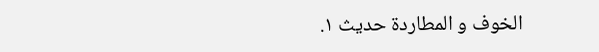الخوف و المطاردة حديث ١.